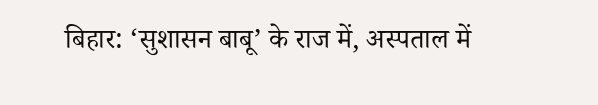बिहार: ‘सुशासन बाबू’ के राज में, अस्पताल में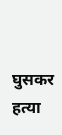घुसकर हत्या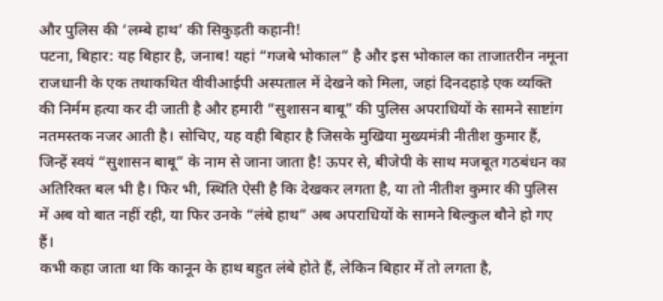और पुलिस की ‘लम्बे हाथ’ की सिकुड़ती कहानी!
पटना, बिहार: यह बिहार है, जनाब! यहां “गजबे भोकाल” है और इस भोकाल का ताजातरीन नमूना राजधानी के एक तथाकथित वीवीआईपी अस्पताल में देखने को मिला, जहां दिनदहाड़े एक व्यक्ति की निर्मम हत्या कर दी जाती है और हमारी “सुशासन बाबू” की पुलिस अपराधियों के सामने साष्टांग नतमस्तक नजर आती है। सोचिए, यह वही बिहार है जिसके मुखिया मुख्यमंत्री नीतीश कुमार हैं, जिन्हें स्वयं “सुशासन बाबू” के नाम से जाना जाता है! ऊपर से, बीजेपी के साथ मजबूत गठबंधन का अतिरिक्त बल भी है। फिर भी, स्थिति ऐसी है कि देखकर लगता है, या तो नीतीश कुमार की पुलिस में अब वो बात नहीं रही, या फिर उनके “लंबे हाथ” अब अपराधियों के सामने बिल्कुल बौने हो गए हैं।
कभी कहा जाता था कि कानून के हाथ बहुत लंबे होते हैं, लेकिन बिहार में तो लगता है,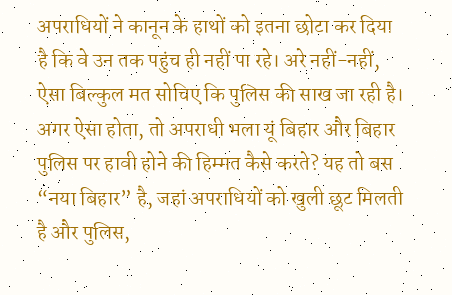अपराधियों ने कानून के हाथों को इतना छोटा कर दिया है कि वे उन तक पहुंच ही नहीं पा रहे। अरे नहीं-नहीं, ऐसा बिल्कुल मत सोचिए कि पुलिस की साख जा रही है। अगर ऐसा होता, तो अपराधी भला यूं बिहार और बिहार पुलिस पर हावी होने की हिम्मत कैसे करते? यह तो बस “नया बिहार” है, जहां अपराधियों को खुली छूट मिलती है और पुलिस,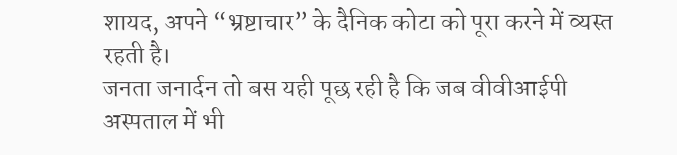शायद, अपने “भ्रष्टाचार” के दैनिक कोटा को पूरा करने में व्यस्त रहती है।
जनता जनार्दन तो बस यही पूछ रही है कि जब वीवीआईपी अस्पताल में भी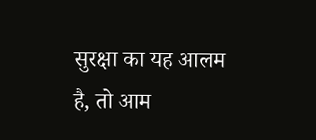सुरक्षा का यह आलम है, तो आम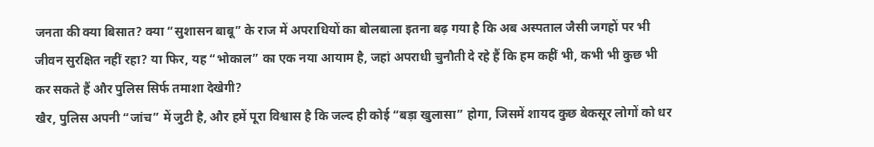जनता की क्या बिसात? क्या “सुशासन बाबू” के राज में अपराधियों का बोलबाला इतना बढ़ गया है कि अब अस्पताल जैसी जगहों पर भी जीवन सुरक्षित नहीं रहा? या फिर, यह “भोकाल” का एक नया आयाम है, जहां अपराधी चुनौती दे रहे हैं कि हम कहीं भी, कभी भी कुछ भी कर सकते हैं और पुलिस सिर्फ तमाशा देखेगी?
खैर, पुलिस अपनी “जांच” में जुटी है, और हमें पूरा विश्वास है कि जल्द ही कोई “बड़ा खुलासा” होगा, जिसमें शायद कुछ बेकसूर लोगों को धर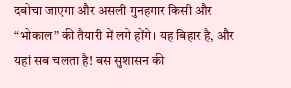दबोचा जाएगा और असली गुनहगार किसी और “भोकाल” की तैयारी में लगे होंगे। यह बिहार है, और यहां सब चलता है! बस सुशासन की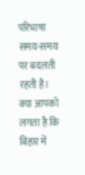परिभाषा समय-समय पर बदलती रहती है।
क्या आपको लगता है कि बिहार में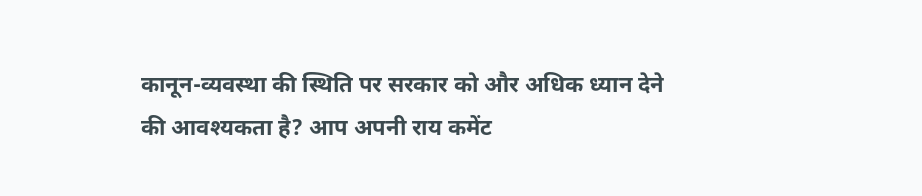कानून-व्यवस्था की स्थिति पर सरकार को और अधिक ध्यान देने की आवश्यकता है? आप अपनी राय कमेंट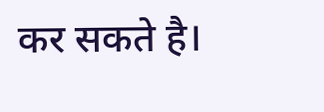कर सकते है।